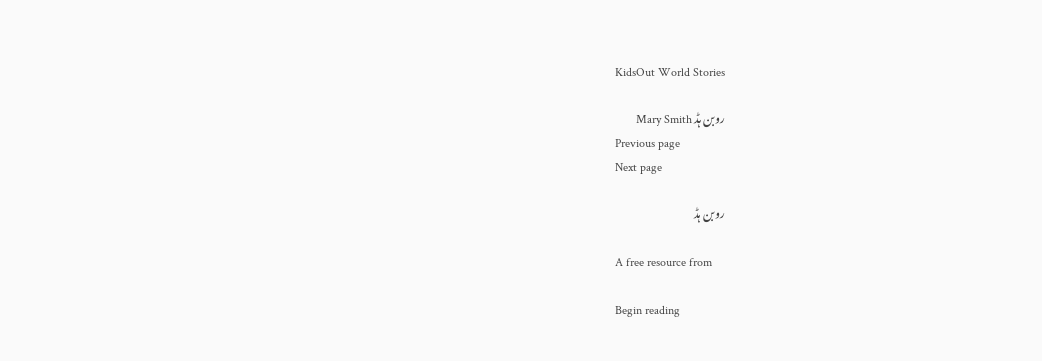KidsOut World Stories

روبن ہڈ Mary Smith
Previous page
Next page

روبن ہڈ

A free resource from

Begin reading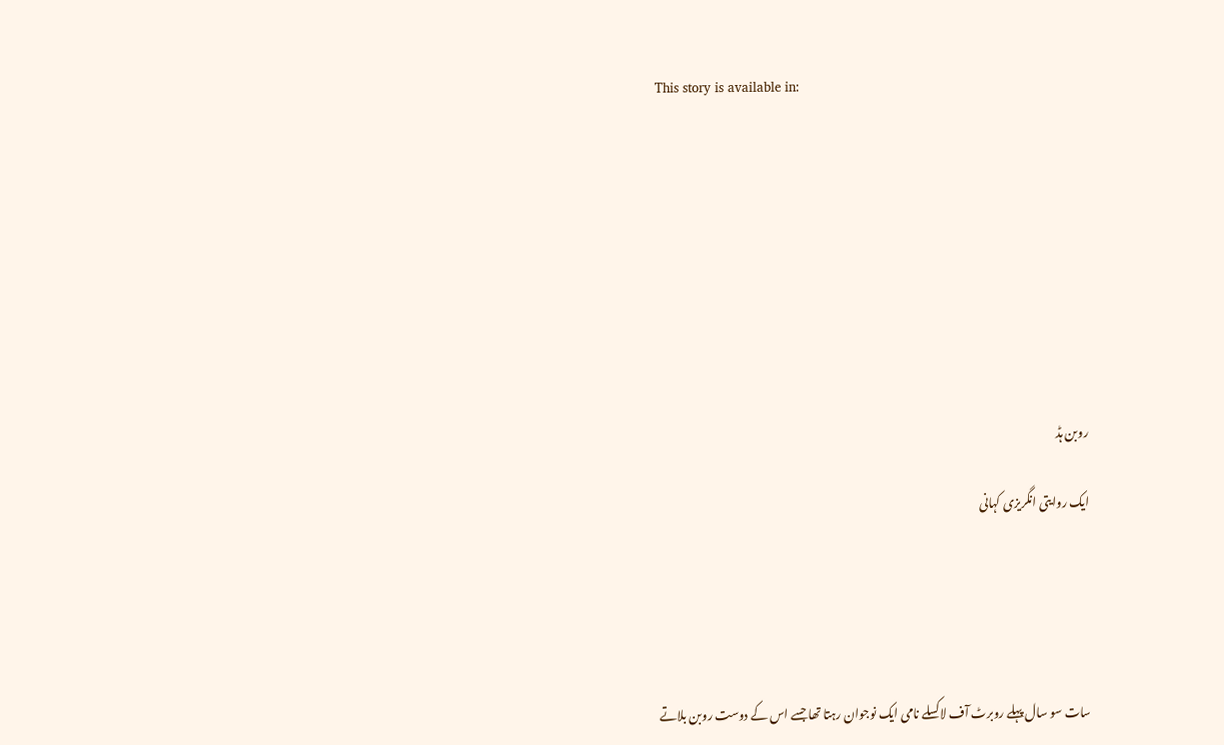This story is available in:









روبن ہڈ

ایک روایتی انگریزی کہانی





سات سو سال پہلے روبرٹ آف لاکسلے نامی ایک نوجوان رہتا تھا جسے اس کے دوست روبن بلاتے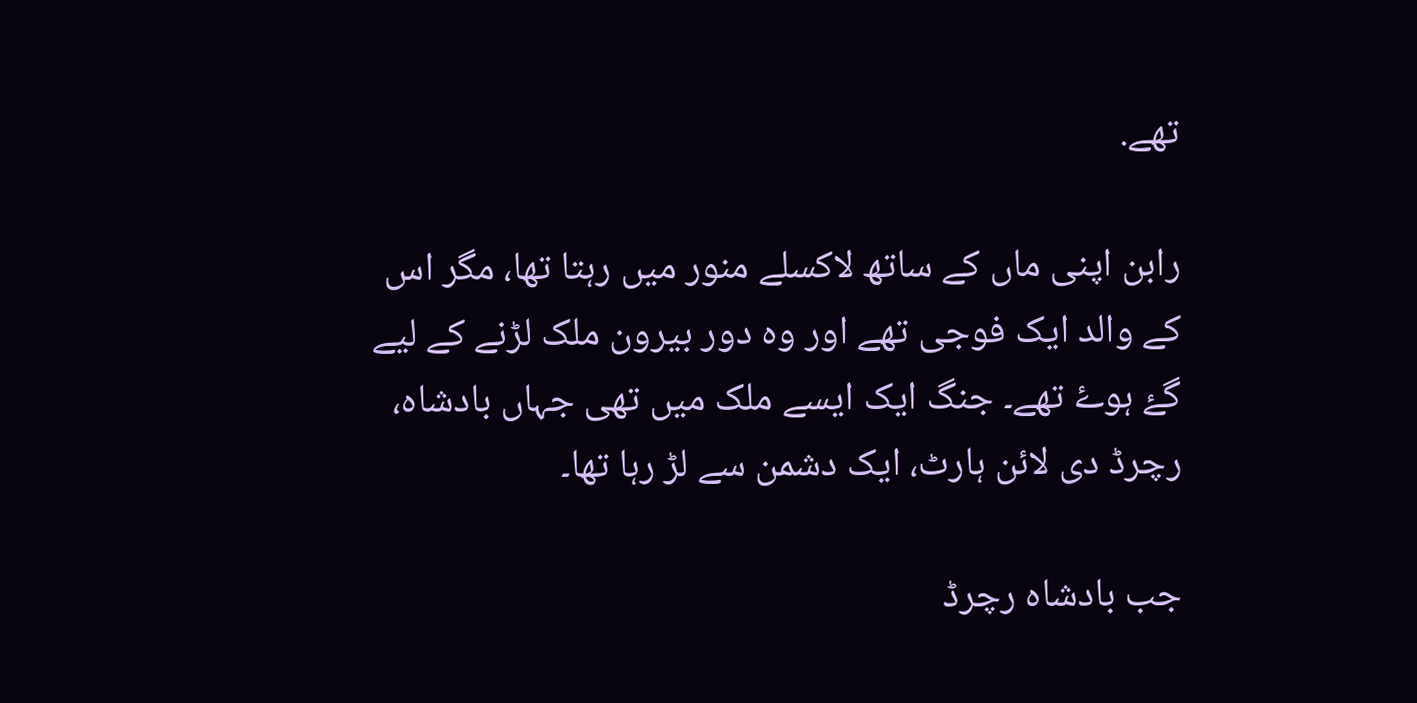تھے.

رابن اپنی ماں کے ساتھ لاکسلے منور میں رہتا تھا، مگر اس کے والد ایک فوجی تھے اور وہ دور بیرون ملک لڑنے کے لیے گۓ ہوۓ تھے۔ جنگ ایک ایسے ملک میں تھی جہاں بادشاہ، رچرڈ دی لائن ہارٹ، ایک دشمن سے لڑ رہا تھا۔

جب بادشاہ رچرڈ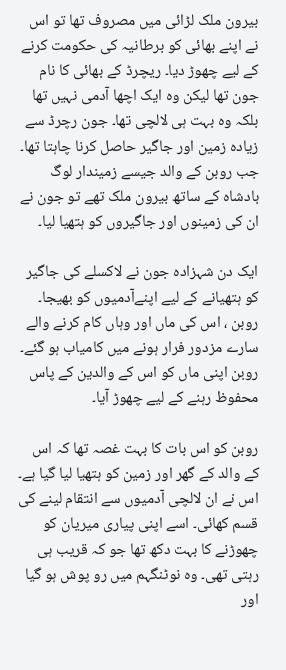بیرون ملک لڑائی میں مصروف تھا تو اس نے اپنے بھائی کو برطانیہ کی حکومت کرنے کے لیے چھوڑ دیا۔ ریچرڈ کے بھائی کا نام جون تھا لیکن وہ ایک اچھا آدمی نہیں تھا بلکہ وہ بہت ہی لالچی تھا۔ جون رچرڈ سے زیادہ زمین اور جاگیر حاصل کرنا چاہتا تھا۔ جب روبن کے والد جیسے زمیندار لوگ بادشاہ کے ساتھ بیرون ملک تھے تو جون نے ان کی زمینوں اور جاگیروں کو ہتھیا لیا۔

ایک دن شہزادہ جون نے لاکسلے کی جاگیر کو ہتھیانے کے لیے اپنےآدمیوں کو بھیجا۔ روبن ، اس کی ماں اور وہاں کام کرنے والے سارے مزدور فرار ہونے میں کامیاب ہو گئے۔ روبن اپنی ماں کو اس کے والدین کے پاس محفوظ رہنے کے لیے چھوڑ آیا۔

روبن کو اس بات کا بہت غصہ تھا کہ اس کے والد کے گھر اور زمین کو ہتھیا لیا گیا ہے۔ اس نے ان لالچی آدمیوں سے انتقام لینے کی قسم کھائی۔ اسے اپنی پیاری میریان کو چھوڑنے کا بہت دکھ تھا جو کہ قریب ہی رہتی تھی۔ وہ نوٹنگہم میں رو پوش ہو گیا اور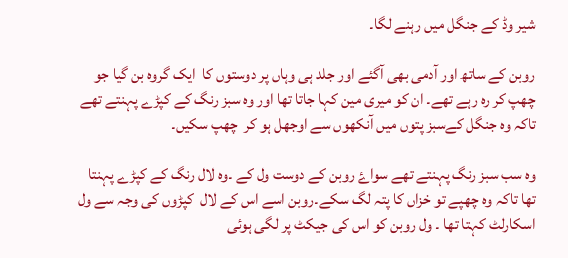شیر وڈ کے جنگل میں رہنے لگا۔

روبن کے ساتھ اور آدمی بھی آگئے اور جلد ہی وہاں پر دوستوں کا  ایک گروہ بن گیا جو چھپ کر رہ رہے تھے۔ ان کو میری مین کہا جاتا تھا اور وہ سبز رنگ کے کپڑے پہنتے تھے تاکہ وہ جنگل کےسبز پتوں میں آنکھوں سے اوجھل ہو کر  چھپ سکیں۔

وہ سب سبز رنگ پہنتے تھے سواۓ روبن کے دوست ول کے ۔وہ لال رنگ کے کپڑے پہنتا تھا تاکہ وہ چھپے تو خزاں کا پتہ لگ سکے۔روبن اسے اس کے لال  کپڑوں کی وجہ سے ول اسکارلٹ کہتا تھا ۔ ول روبن کو اس کی جیکٹ پر لگی ہوئی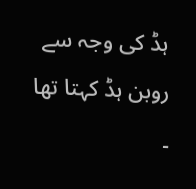ہڈ کی وجہ سے روبن ہڈ کہتا تھا ۔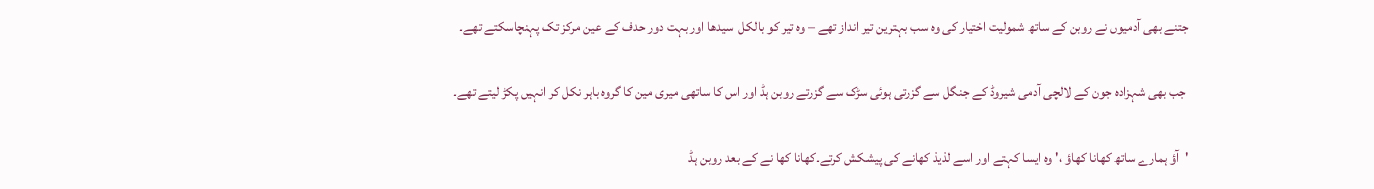جتنے بھی آدمیوں نے روبن کے ساتھ شمولیت اختیار کی وہ سب بہترین تیر انداز تھے – وہ تیر کو بالکل  سیدھا اور بہت دور حدف کے عین مرکز تک پہنچاسکتے تھے۔

 جب بھی شہزادہ جون کے لالچی آدمی شیروڈ کے جنگل سے گزرتی ہوئی سڑک سے گزرتے روبن ہڈ اور اس کا ساتھی میری مین کا گروہ باہر نکل کر انہیں پکڑ لیتے تھے۔

'آؤ ہمارے ساتھ کھانا کھاؤ ،' وہ ایسا کہتے اور اسے لذیذ کھانے کی پیشکش کرتے۔کھانا کھا نے کے بعد روبن ہڈ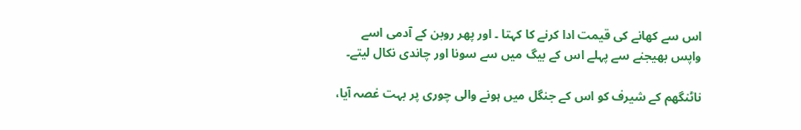اس سے کھانے کی قیمت ادا کرنے کا کہتا ۔ اور پھر روبن کے آدمی اسے واپس بھیجنے سے پہلے اس کے بیگ میں سے سونا اور چاندی نکال لیتے۔

ناٹنگھم کے شیرف کو اس کے جنگل میں ہونے والی چوری پر بہت غصہ آیا،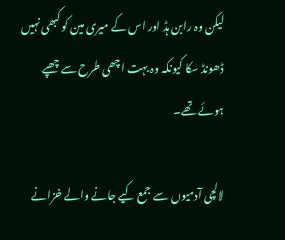لیکن وہ رابن ہڈ اور اس کے میری مین کو کبھی نہیں ڈھونڈ سکا کیونکہ وہ بہت اچھی طرح سے چھپے ہوئے تھے۔

لالچی آدمیوں سے جمع کیے جانے والے خزانے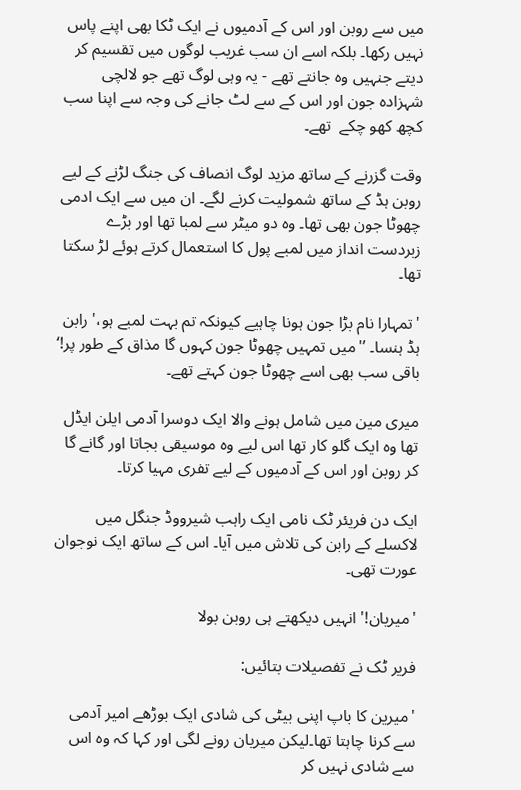میں سے روبن اور اس کے آدمیوں نے ایک ٹکا بھی اپنے پاس نہیں رکھا۔ بلکہ اسے ان سب غریب لوگوں میں تقسیم کر دیتے جنہیں وہ جانتے تھے - یہ وہی لوگ تھے جو لالچی شہزادہ جون اور اس کے سے لٹ جانے کی وجہ سے اپنا سب کچھ کھو چکے  تھے۔

وقت گزرنے کے ساتھ مزید لوگ انصاف کی جنگ لڑنے کے لیے روبن ہڈ کے ساتھ شمولیت کرنے لگے۔ ان میں سے ایک ادمی چھوٹا جون بھی تھا۔ وہ دو میٹر سے لمبا تھا اور بڑے زبردست انداز میں لمبے پول کا استعمال کرتے ہوئے لڑ سکتا تھا۔

'تمہارا نام بڑا جون ہونا چاہیے کیونکہ تم بہت لمبے ہو،' رابن ہڈ ہنسا۔ ’'میں تمہیں چھوٹا جون کہوں گا مذاق کے طور پر!‘ باقی سب بھی اسے چھوٹا جون کہتے تھے۔

میری مین میں شامل ہونے والا ایک دوسرا آدمی ایلن ایڈل تھا وہ ایک گلو کار تھا اس لیے وہ موسیقی بجاتا اور گانے گا کر روبن اور اس کے آدمیوں کے لیے تفری مہیا کرتا۔

ایک دن فریئر ٹک نامی ایک راہب شیرووڈ جنگل میں لاکسلے کے رابن کی تلاش میں آیا۔ اس کے ساتھ ایک نوجوان عورت تھی۔

'میریان!' انہیں دیکھتے ہی روبن بولا

فریر ٹک نے تفصیلات بتائیں:

'میرین کا باپ اپنی بیٹی کی شادی ایک بوڑھے امیر آدمی سے کرنا چاہتا تھا۔لیکن میریان رونے لگی اور کہا کہ وہ اس سے شادی نہیں کر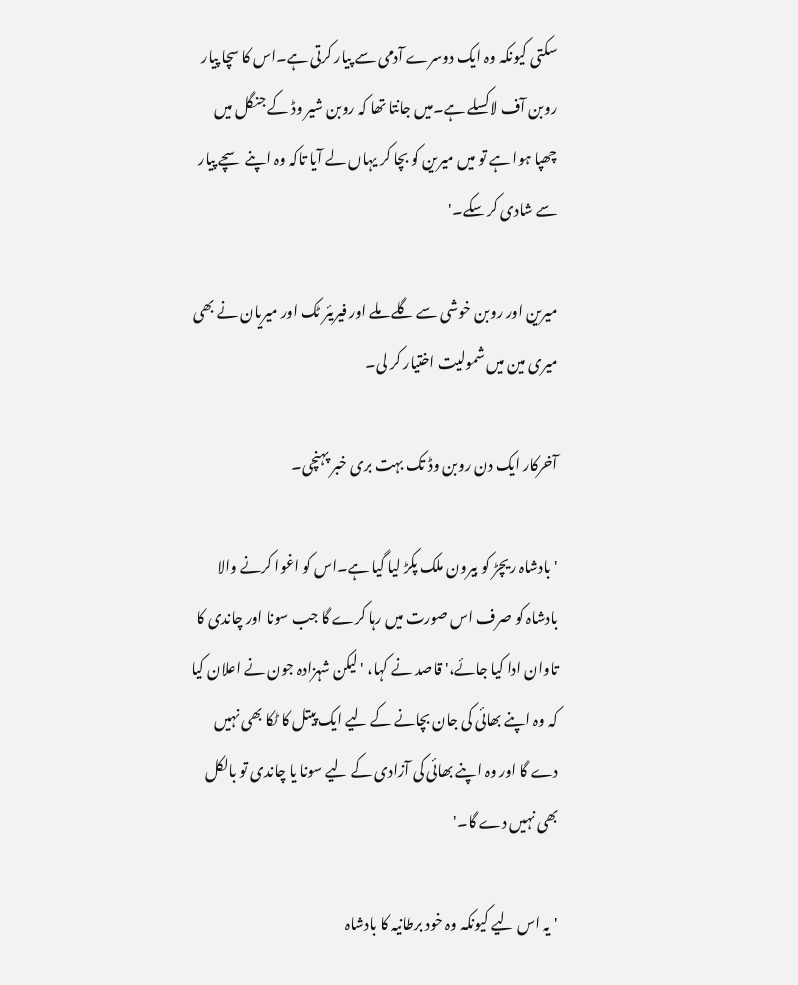سکتی کیونکہ وہ ایک دوسرے آدمی سے پیار کرتی ہے۔اس کا سچا پیار روبن آف لاکسلے ہے۔میں جانتا تھا کہ روبن شیر وڈ کے جنگل میں چھپا ہوا ہے تو میں میرین کو بچا کر یہاں لے آیا تاکہ وہ اپنے سچے پیار سے شادی کر سکے۔'

میرین اور روبن خوشی سے گلے ملے اور فیریئر ٹک اور میریان نے بھی میری مین میں شمولیت اختیار کر لی۔

آخرکار ایک دن روبن وڈ تک بہت بری خبر پہنچی۔

'بادشاہ ریچڑ کو بیرون ملک پکڑ لیا گیا ہے۔اس کو اغوا کرنے والا بادشاہ کو صرف اس صورت میں رہا کرے گا جب سونا اور چاندی کا تاوان ادا کیا جائے،' قاصد نے کہا، 'لیکن شہزادہ جون نے اعلان کیا کہ وہ اپنے بھائی کی جان بچانے کے لیے ایک پیتل کا ٹکا بھی نہیں دے گا اور وہ اپنے بھائی کی آزادی کے لیے سونا یا چاندی تو بالکل بھی نہیں دے گا۔'

'یہ اس لیے کیونکہ وہ خود برطانیہ کا بادشاہ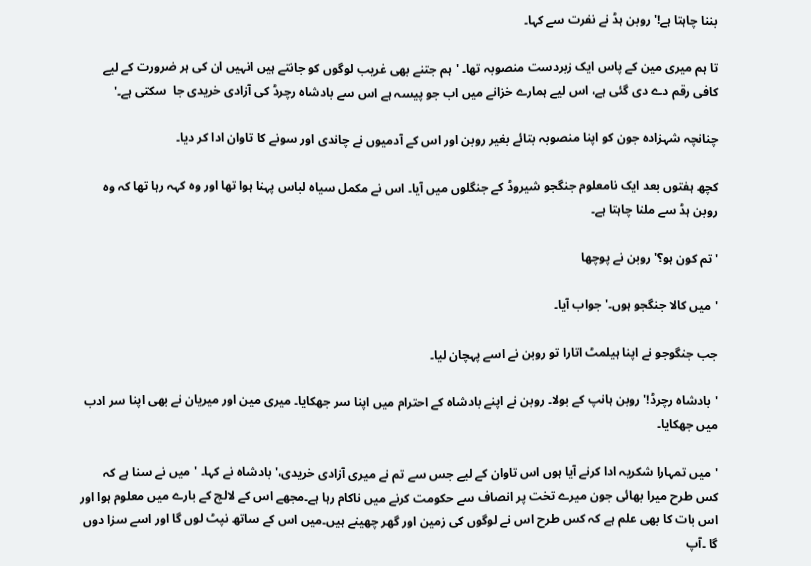بننا چاہتا ہے!' روبن ہڈ نے نفرت سے کہا۔

تا ہم میری مین کے پاس ایک زبردست منصوبہ تھا۔ 'ہم جتنے بھی غریب لوگوں کو جانتے ہیں انہیں ان کی ہر ضرورت کے لیے کافی رقم دے دی گئی ہے، اس لیے ہمارے خزانے میں اب جو پیسہ ہے اس سے بادشاہ رچرڈ کی آزادی خریدی جا  سکتی ہے۔'

چنانچہ شہزادہ جون کو اپنا منصوبہ بتائے بغیر روبن اور اس کے آدمیوں نے چاندی اور سونے کا تاوان ادا کر دیا۔

کچھ ہفتوں بعد ایک نامعلوم جنگجو شیروڈ کے جنگلوں میں آیا۔ اس نے مکمل سیاہ لباس پہنا ہوا تھا اور وہ کہہ رہا تھا کہ وہ روبن ہڈ سے ملنا چاہتا ہے۔

'تم کون ہو؟' روبن نے پوچھا

'میں کالا جنگجو ہوں۔' جواب آیا۔

جب جنگوجو نے اپنا ہیلمٹ اتارا تو روبن نے اسے پہچان لیا۔

'بادشاہ رچرڈ!' روبن ہانپ کے بولا۔ روبن نے اپنے بادشاہ کے احترام میں اپنا سر جھکایا۔ میری مین اور میریان نے بھی اپنا سر ادب میں جھکایا۔

'میں تمہارا شکریہ ادا کرنے آیا ہوں اس تاوان کے لیے جس سے تم نے میری آزادی خریدی،' بادشاہ نے کہا۔ 'میں نے سنا ہے کہ کس طرح میرا بھائی جون میرے تخت پر انصاف سے حکومت کرنے میں ناکام رہا ہے۔مجھے اس کے لالچ کے بارے میں معلوم ہوا اور اس بات کا بھی علم ہے کہ کس طرح اس نے لوگوں کی زمین اور گھر چھینے ہیں۔میں اس کے ساتھ نپٹ لوں گا اور اسے سزا دوں گا ۔آپ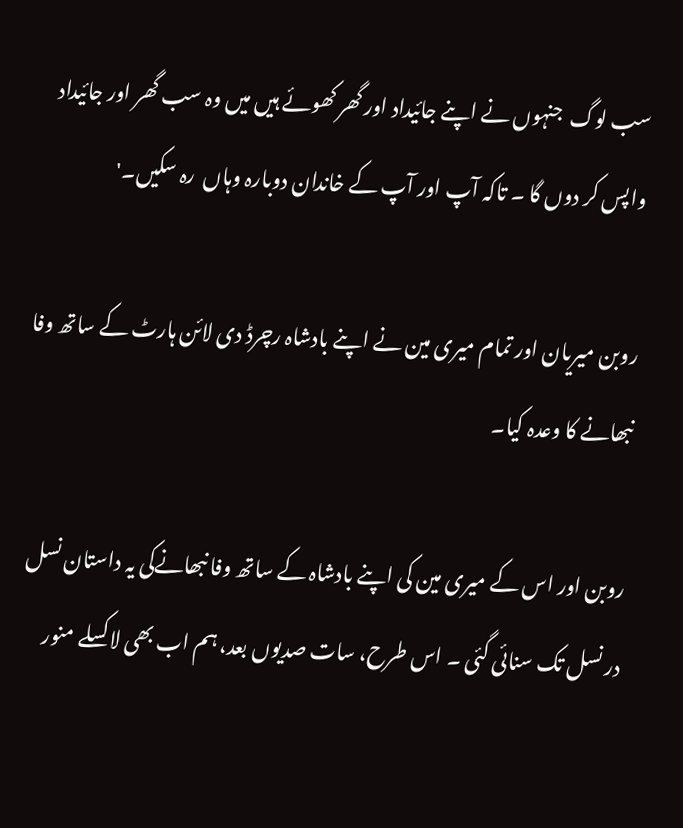سب لوگ  جنہوں نے اپنے جائیداد اور گھر کھوئے ہیں میں وہ سب گھر اور جائیداد واپس کر دوں گا ۔ تاکہ آپ اور آپ کے خاندان دوبارہ وہاں  رہ سکیں۔'

روبن میریان اور تمام میری مین نے اپنے بادشاہ رچرڈ دی لائن ہارٹ کے ساتھ وفا نبھانے کا وعدہ کیا۔

روبن اور اس کے میری مین کی اپنے بادشاہ کے ساتھ وفا نبھانےکی یہ داستان نسل در نسل تک سنائی گئی ۔ اس طرح، سات صدیوں بعد، ہم اب بھی لاکسلے منور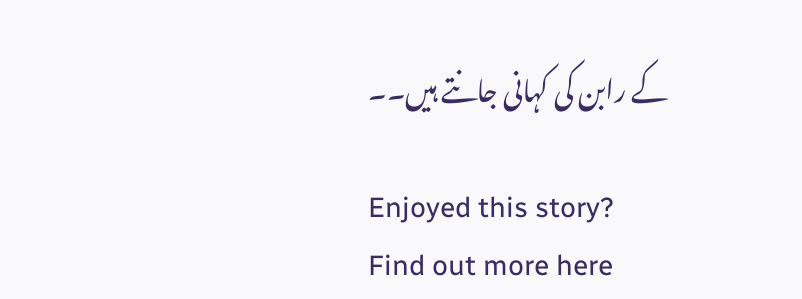کے رابن کی کہانی جانتے ہیں۔۔

Enjoyed this story?
Find out more here